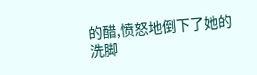的醋,愤怒地倒下了她的洗脚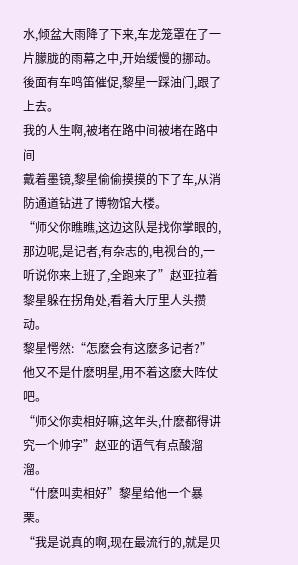水,倾盆大雨降了下来,车龙笼罩在了一片朦胧的雨幕之中,开始缓慢的挪动。
後面有车鸣笛催促,黎星一踩油门,跟了上去。
我的人生啊,被堵在路中间被堵在路中间
戴着墨镜,黎星偷偷摸摸的下了车,从消防通道钻进了博物馆大楼。
“师父你瞧瞧,这边这队是找你掌眼的,那边呢,是记者,有杂志的,电视台的,一听说你来上班了,全跑来了”赵亚拉着黎星躲在拐角处,看着大厅里人头攒动。
黎星愕然:“怎麽会有这麽多记者?”
他又不是什麽明星,用不着这麽大阵仗吧。
“师父你卖相好嘛,这年头,什麽都得讲究一个帅字”赵亚的语气有点酸溜溜。
“什麽叫卖相好”黎星给他一个暴栗。
“我是说真的啊,现在最流行的,就是贝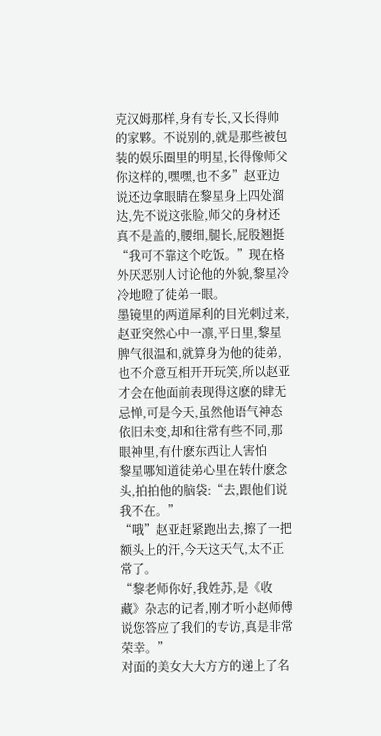克汉姆那样,身有专长,又长得帅的家夥。不说别的,就是那些被包装的娱乐圈里的明星,长得像师父你这样的,嘿嘿,也不多”赵亚边说还边拿眼睛在黎星身上四处溜达,先不说这张脸,师父的身材还真不是盖的,腰细,腿长,屁股翘挺
“我可不靠这个吃饭。”现在格外厌恶别人讨论他的外貌,黎星冷冷地瞪了徒弟一眼。
墨镜里的两道犀利的目光刺过来,赵亚突然心中一凛,平日里,黎星脾气很温和,就算身为他的徒弟,也不介意互相开开玩笑,所以赵亚才会在他面前表现得这麽的肆无忌惮,可是今天,虽然他语气神态依旧未变,却和往常有些不同,那眼神里,有什麽东西让人害怕
黎星哪知道徒弟心里在转什麽念头,拍拍他的脑袋:“去,跟他们说我不在。”
“哦”赵亚赶紧跑出去,擦了一把额头上的汗,今天这天气,太不正常了。
“黎老师你好,我姓苏,是《收藏》杂志的记者,刚才听小赵师傅说您答应了我们的专访,真是非常荣幸。”
对面的美女大大方方的递上了名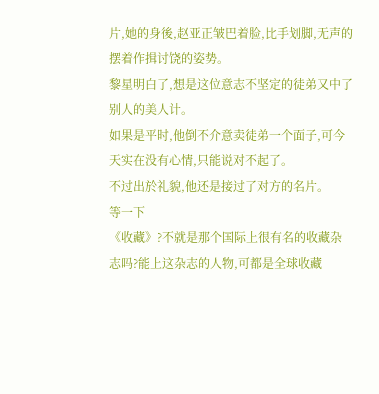片,她的身後,赵亚正皱巴着脸,比手划脚,无声的摆着作揖讨饶的姿势。
黎星明白了,想是这位意志不坚定的徒弟又中了别人的美人计。
如果是平时,他倒不介意卖徒弟一个面子,可今天实在没有心情,只能说对不起了。
不过出於礼貌,他还是接过了对方的名片。
等一下
《收藏》?不就是那个国际上很有名的收藏杂志吗?能上这杂志的人物,可都是全球收藏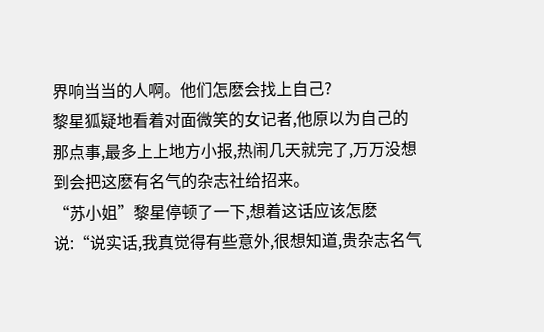界响当当的人啊。他们怎麽会找上自己?
黎星狐疑地看着对面微笑的女记者,他原以为自己的那点事,最多上上地方小报,热闹几天就完了,万万没想到会把这麽有名气的杂志社给招来。
“苏小姐”黎星停顿了一下,想着这话应该怎麽说:“说实话,我真觉得有些意外,很想知道,贵杂志名气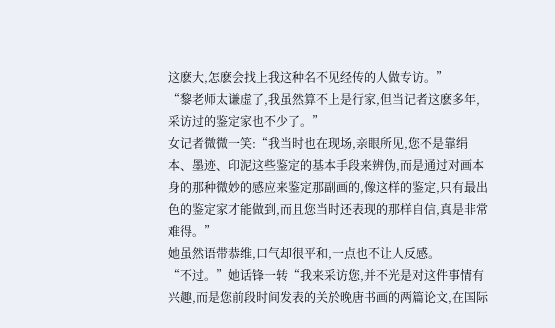这麽大,怎麽会找上我这种名不见经传的人做专访。”
“黎老师太谦虚了,我虽然算不上是行家,但当记者这麽多年,采访过的鉴定家也不少了。”
女记者微微一笑:“我当时也在现场,亲眼所见,您不是靠绢本、墨迹、印泥这些鉴定的基本手段来辨伪,而是通过对画本身的那种微妙的感应来鉴定那副画的,像这样的鉴定,只有最出色的鉴定家才能做到,而且您当时还表现的那样自信,真是非常难得。”
她虽然语带恭维,口气却很平和,一点也不让人反感。
“不过。”她话锋一转“我来采访您,并不光是对这件事情有兴趣,而是您前段时间发表的关於晚唐书画的两篇论文,在国际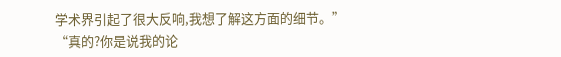学术界引起了很大反响,我想了解这方面的细节。”
“真的?你是说我的论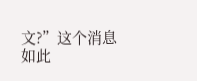文?”这个消息如此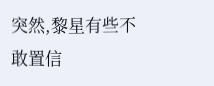突然,黎星有些不敢置信